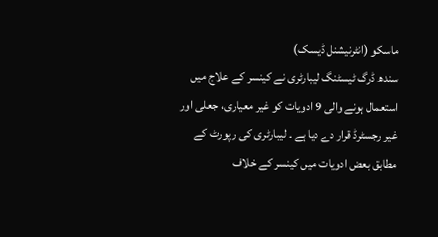ماسکو (انٹرنیشنل ڈیسک)
سندھ ڈرگ ٹیسٹنگ لیبارٹری نے کینسر کے علاج میں استعمال ہونے والی 9 ادویات کو غیر معیاری، جعلی اور غیر رجسٹرڈ قرار دے دیا ہے ۔ لیبارٹری کی رپورٹ کے مطابق بعض ادویات میں کینسر کے خلاف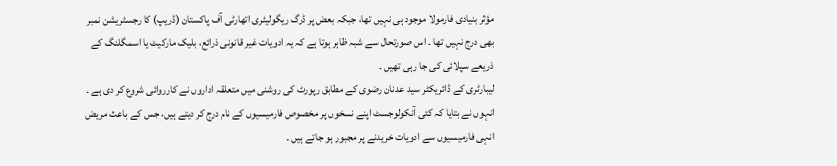مؤثر بنیادی فارمولا موجود ہی نہیں تھا، جبکہ بعض پر ڈرگ ریگولیٹری اتھارٹی آف پاکستان (ڈریپ) کا رجسٹریشن نمبر بھی درج نہیں تھا ۔ اس صورتحال سے شبہ ظاہر ہوتا ہے کہ یہ ادویات غیر قانونی ذرائع، بلیک مارکیٹ یا اسمگلنگ کے ذریعے سپلائی کی جا رہی تھیں ۔
لیبارٹری کے ڈائریکٹر سید عدنان رضوی کے مطابق رپورٹ کی روشنی میں متعلقہ اداروں نے کارروائی شروع کر دی ہے ۔ انہوں نے بتایا کہ کئی آنکولوجسٹ اپنے نسخوں پر مخصوص فارمیسیوں کے نام درج کر دیتے ہیں، جس کے باعث مریض انہی فارمیسیوں سے ادویات خریدنے پر مجبور ہو جاتے ہیں ۔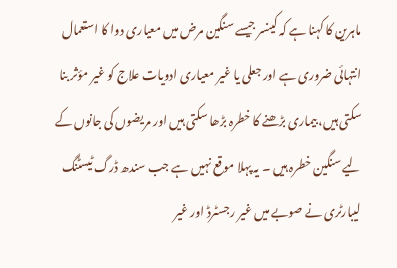ماہرین کا کہنا ہے کہ کینسر جیسے سنگین مرض میں معیاری دوا کا استعمال انتہائی ضروری ہے اور جعلی یا غیر معیاری ادویات علاج کو غیر مؤثر بنا سکتی ہیں، بیماری بڑھنے کا خطرہ بڑھا سکتی ہیں اور مریضوں کی جانوں کے لیے سنگین خطرہ ہیں ۔ یہ پہلا موقع نہیں ہے جب سندھ ڈرگ ٹیسٹنگ لیبارٹری نے صوبے میں غیر رجسٹرڈ اور غیر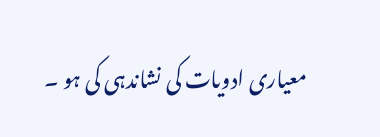معیاری ادویات کی نشاندہی کی ہو ۔